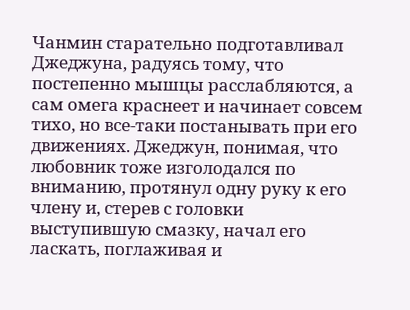Чанмин старательно подготавливал Джеджуна, радуясь тому, что постепенно мышцы расслабляются, а сам омега краснеет и начинает совсем тихо, но все-таки постанывать при его движениях. Джеджун, понимая, что любовник тоже изголодался по вниманию, протянул одну руку к его члену и, стерев с головки выступившую смазку, начал его ласкать, поглаживая и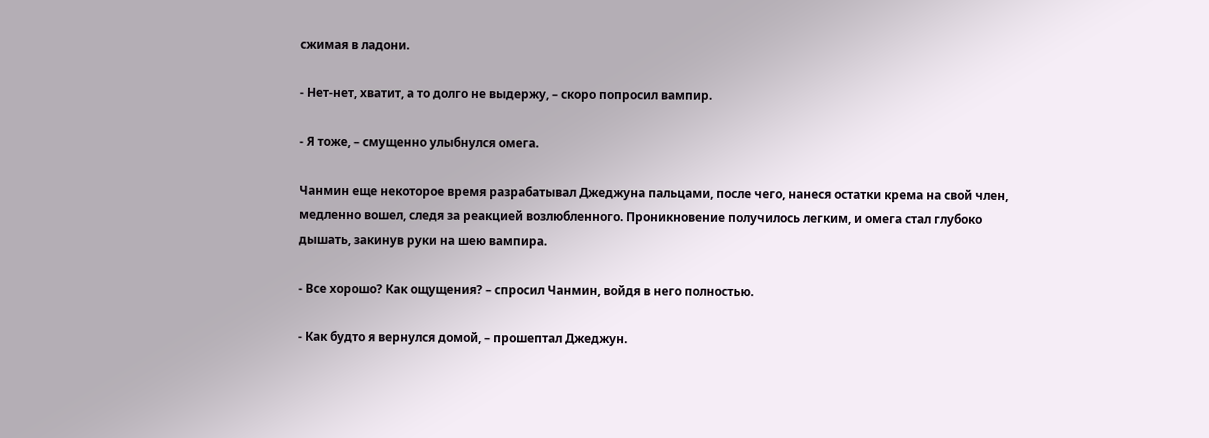сжимая в ладони.

- Нет-нет, хватит, а то долго не выдержу, – скоро попросил вампир.

- Я тоже, – смущенно улыбнулся омега.

Чанмин еще некоторое время разрабатывал Джеджуна пальцами, после чего, нанеся остатки крема на свой член, медленно вошел, следя за реакцией возлюбленного. Проникновение получилось легким, и омега стал глубоко дышать, закинув руки на шею вампира.

- Все хорошо? Как ощущения? – спросил Чанмин, войдя в него полностью.

- Как будто я вернулся домой, – прошептал Джеджун.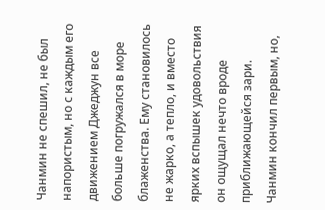Чанмин не спешил, не был напористым, но с каждым его движением Джеджун все больше погружался в море блаженства. Ему становилось не жарко, а тепло, и вместо ярких вспышек удовольствия он ощущал нечто вроде приближающейся зари. Чанмин кончил первым, но,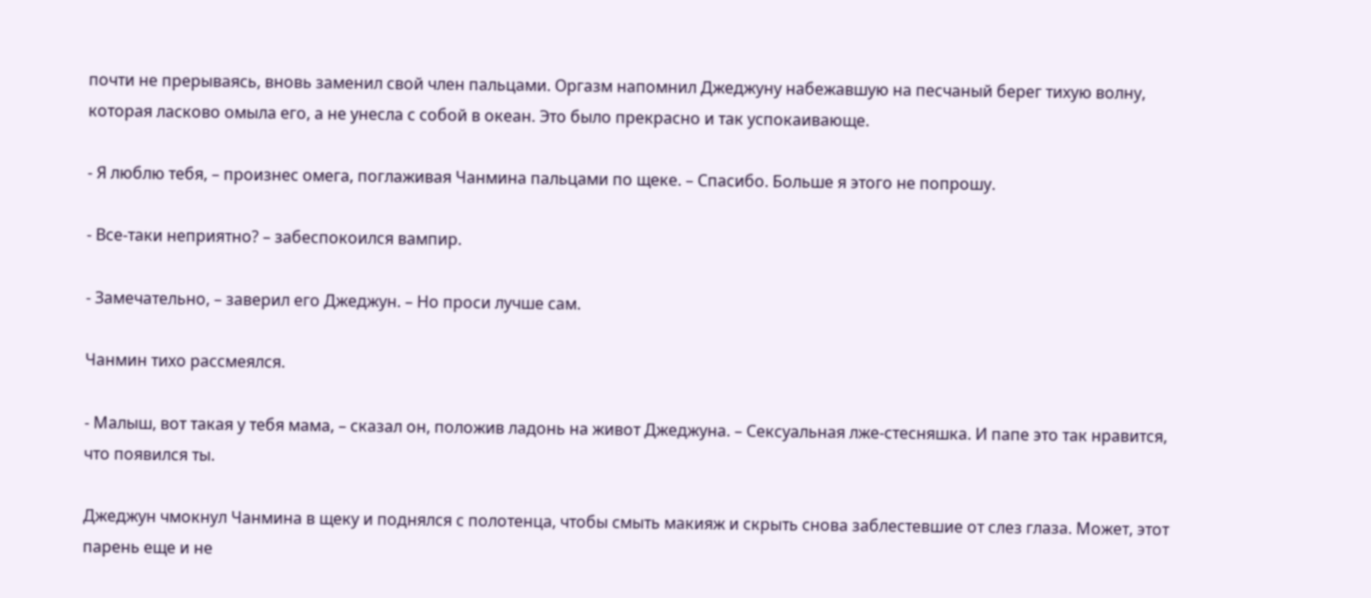почти не прерываясь, вновь заменил свой член пальцами. Оргазм напомнил Джеджуну набежавшую на песчаный берег тихую волну, которая ласково омыла его, а не унесла с собой в океан. Это было прекрасно и так успокаивающе.

- Я люблю тебя, – произнес омега, поглаживая Чанмина пальцами по щеке. – Спасибо. Больше я этого не попрошу.

- Все-таки неприятно? – забеспокоился вампир.

- Замечательно, – заверил его Джеджун. – Но проси лучше сам.

Чанмин тихо рассмеялся.

- Малыш, вот такая у тебя мама, – сказал он, положив ладонь на живот Джеджуна. – Сексуальная лже-стесняшка. И папе это так нравится, что появился ты.

Джеджун чмокнул Чанмина в щеку и поднялся с полотенца, чтобы смыть макияж и скрыть снова заблестевшие от слез глаза. Может, этот парень еще и не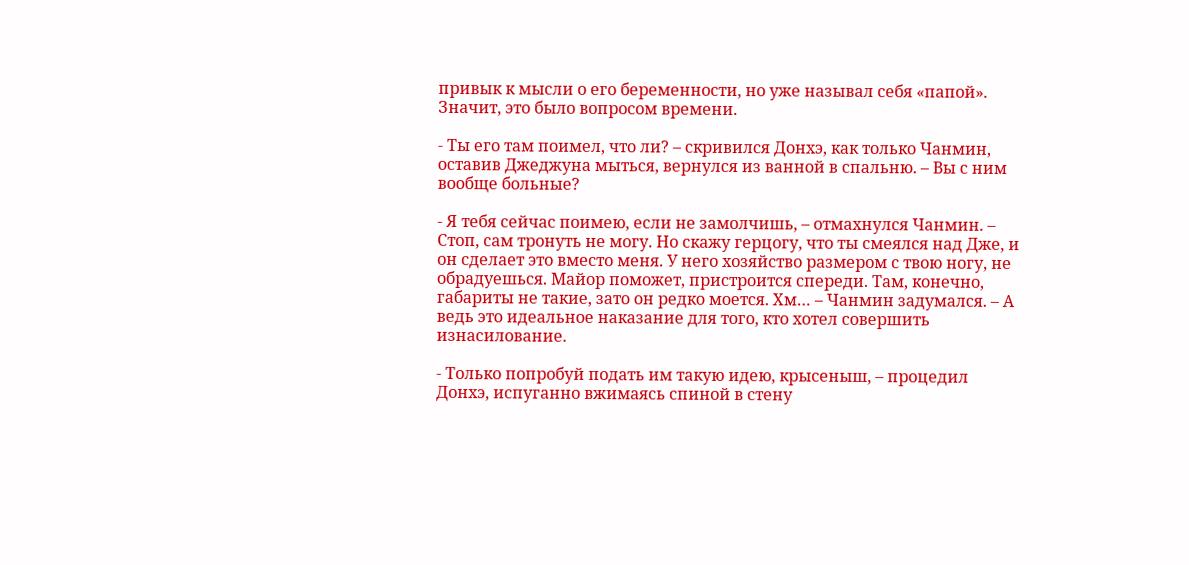привык к мысли о его беременности, но уже называл себя «папой». Значит, это было вопросом времени.

- Ты его там поимел, что ли? – скривился Донхэ, как только Чанмин, оставив Джеджуна мыться, вернулся из ванной в спальню. – Вы с ним вообще больные?

- Я тебя сейчас поимею, если не замолчишь, – отмахнулся Чанмин. – Стоп, сам тронуть не могу. Но скажу герцогу, что ты смеялся над Дже, и он сделает это вместо меня. У него хозяйство размером с твою ногу, не обрадуешься. Майор поможет, пристроится спереди. Там, конечно, габариты не такие, зато он редко моется. Хм… – Чанмин задумался. – А ведь это идеальное наказание для того, кто хотел совершить изнасилование.

- Только попробуй подать им такую идею, крысеныш, – процедил Донхэ, испуганно вжимаясь спиной в стену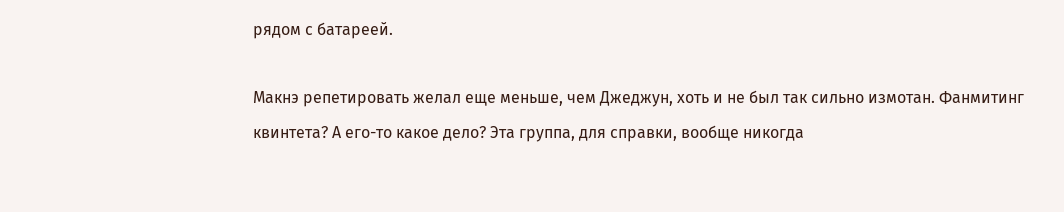рядом с батареей.

Макнэ репетировать желал еще меньше, чем Джеджун, хоть и не был так сильно измотан. Фанмитинг квинтета? А его-то какое дело? Эта группа, для справки, вообще никогда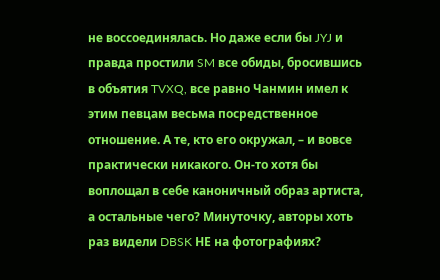не воссоединялась. Но даже если бы JYJ и правда простили SM все обиды, бросившись в объятия TVXQ, все равно Чанмин имел к этим певцам весьма посредственное отношение. А те, кто его окружал, – и вовсе практически никакого. Он-то хотя бы воплощал в себе каноничный образ артиста, а остальные чего? Минуточку, авторы хоть раз видели DBSK НЕ на фотографиях?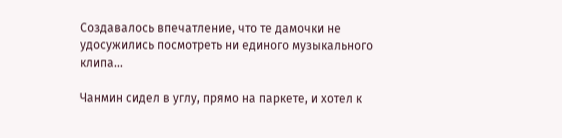Создавалось впечатление, что те дамочки не удосужились посмотреть ни единого музыкального клипа…

Чанмин сидел в углу, прямо на паркете, и хотел к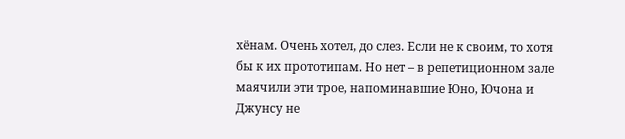хёнам. Очень хотел, до слез. Если не к своим, то хотя бы к их прототипам. Но нет – в репетиционном зале маячили эти трое, напоминавшие Юно, Ючона и Джунсу не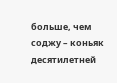больше, чем соджу – коньяк десятилетней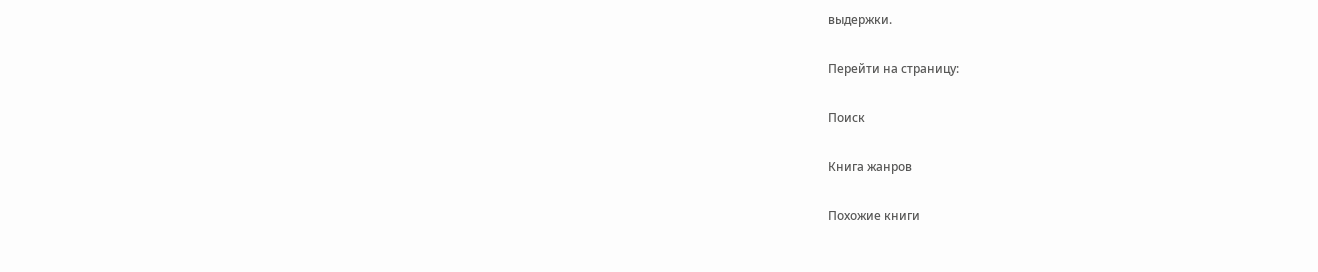выдержки.

Перейти на страницу:

Поиск

Книга жанров

Похожие книги